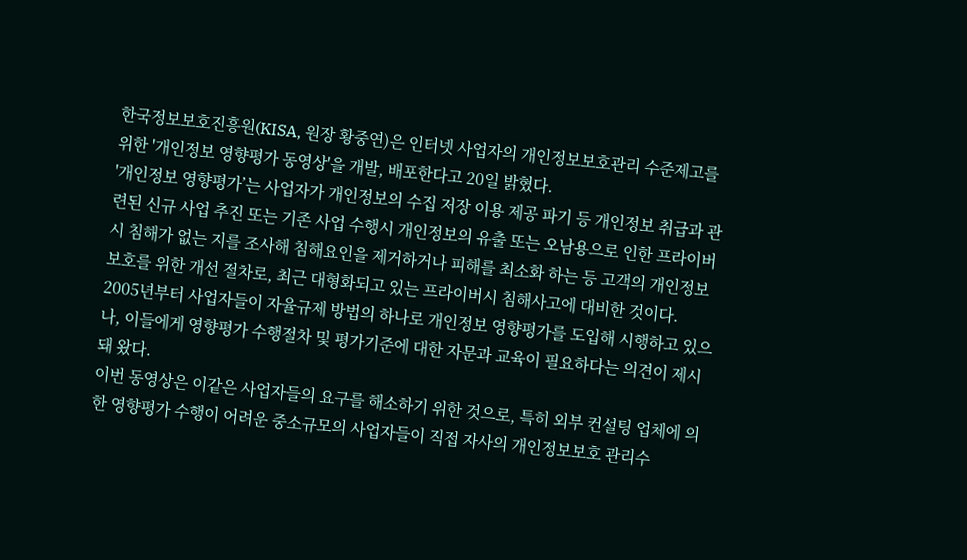한국정보보호진흥원(KISA, 원장 황중연)은 인터넷 사업자의 개인정보보호관리 수준제고를 위한 '개인정보 영향평가 동영상'을 개발, 배포한다고 20일 밝혔다.
'개인정보 영향평가’는 사업자가 개인정보의 수집 저장 이용 제공 파기 등 개인정보 취급과 관련된 신규 사업 추진 또는 기존 사업 수행시 개인정보의 유출 또는 오남용으로 인한 프라이버시 침해가 없는 지를 조사해 침해요인을 제거하거나 피해를 최소화 하는 등 고객의 개인정보 보호를 위한 개선 절차로, 최근 대형화되고 있는 프라이버시 침해사고에 대비한 것이다.
2005년부터 사업자들이 자율규제 방법의 하나로 개인정보 영향평가를 도입해 시행하고 있으나, 이들에게 영향평가 수행절차 및 평가기준에 대한 자문과 교육이 필요하다는 의견이 제시돼 왔다.
이번 동영상은 이같은 사업자들의 요구를 해소하기 위한 것으로, 특히 외부 컨설팅 업체에 의한 영향평가 수행이 어려운 중소규모의 사업자들이 직접 자사의 개인정보보호 관리수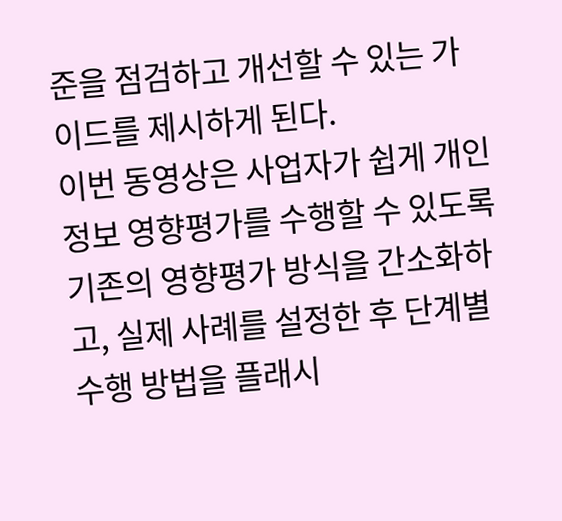준을 점검하고 개선할 수 있는 가이드를 제시하게 된다.
이번 동영상은 사업자가 쉽게 개인정보 영향평가를 수행할 수 있도록 기존의 영향평가 방식을 간소화하고, 실제 사례를 설정한 후 단계별 수행 방법을 플래시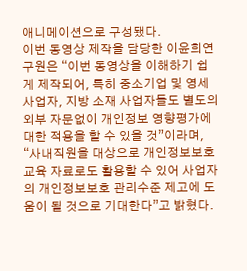애니메이션으로 구성됐다.
이번 동영상 제작을 담당한 이윤희연구원은 “이번 동영상을 이해하기 쉽게 제작되어, 특히 중소기업 및 영세 사업자, 지방 소재 사업자들도 별도의 외부 자문없이 개인정보 영향평가에 대한 적용을 할 수 있을 것”이라며, “사내직원을 대상으로 개인정보보호 교육 자료로도 활용할 수 있어 사업자의 개인정보보호 관리수준 제고에 도움이 될 것으로 기대한다”고 밝혔다.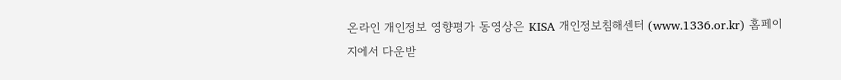온라인 개인정보 영향평가 동영상은 KISA 개인정보침해센터 (www.1336.or.kr) 홈페이지에서 다운받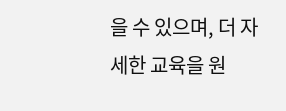을 수 있으며, 더 자세한 교육을 원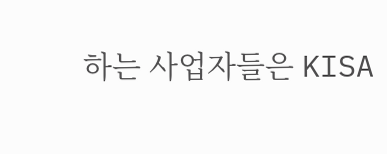하는 사업자들은 KISA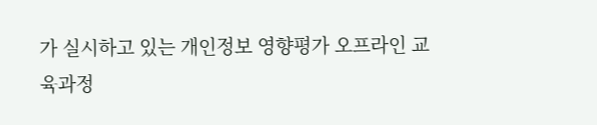가 실시하고 있는 개인정보 영향평가 오프라인 교육과정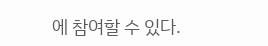에 참여할 수 있다.